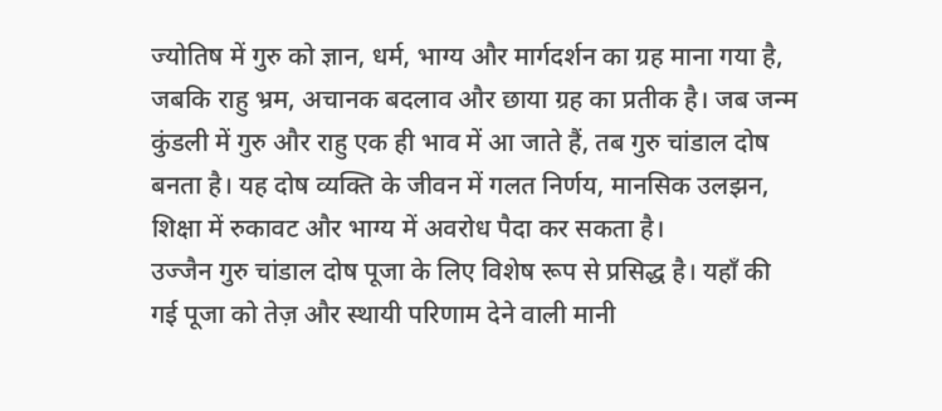ज्योतिष में गुरु को ज्ञान, धर्म, भाग्य और मार्गदर्शन का ग्रह माना गया है, जबकि राहु भ्रम, अचानक बदलाव और छाया ग्रह का प्रतीक है। जब जन्म कुंडली में गुरु और राहु एक ही भाव में आ जाते हैं, तब गुरु चांडाल दोष बनता है। यह दोष व्यक्ति के जीवन में गलत निर्णय, मानसिक उलझन, शिक्षा में रुकावट और भाग्य में अवरोध पैदा कर सकता है।
उज्जैन गुरु चांडाल दोष पूजा के लिए विशेष रूप से प्रसिद्ध है। यहाँ की गई पूजा को तेज़ और स्थायी परिणाम देने वाली मानी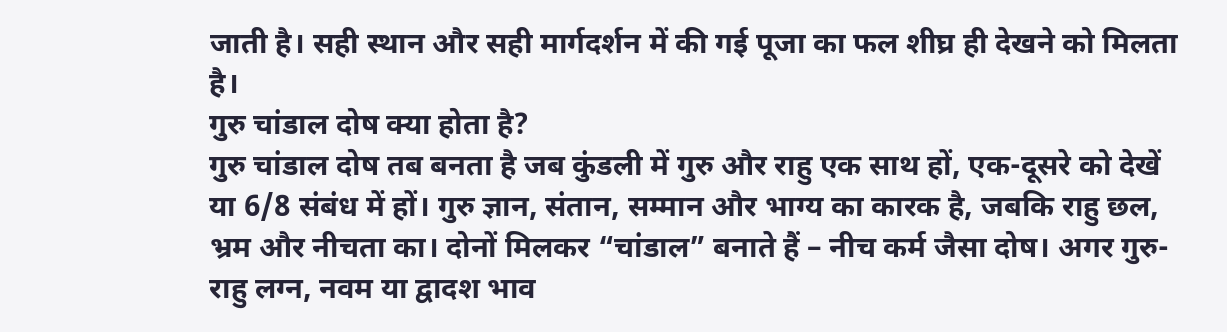जाती है। सही स्थान और सही मार्गदर्शन में की गई पूजा का फल शीघ्र ही देखने को मिलता है।
गुरु चांडाल दोष क्या होता है?
गुरु चांडाल दोष तब बनता है जब कुंडली में गुरु और राहु एक साथ हों, एक-दूसरे को देखें या 6/8 संबंध में हों। गुरु ज्ञान, संतान, सम्मान और भाग्य का कारक है, जबकि राहु छल, भ्रम और नीचता का। दोनों मिलकर “चांडाल” बनाते हैं – नीच कर्म जैसा दोष। अगर गुरु-राहु लग्न, नवम या द्वादश भाव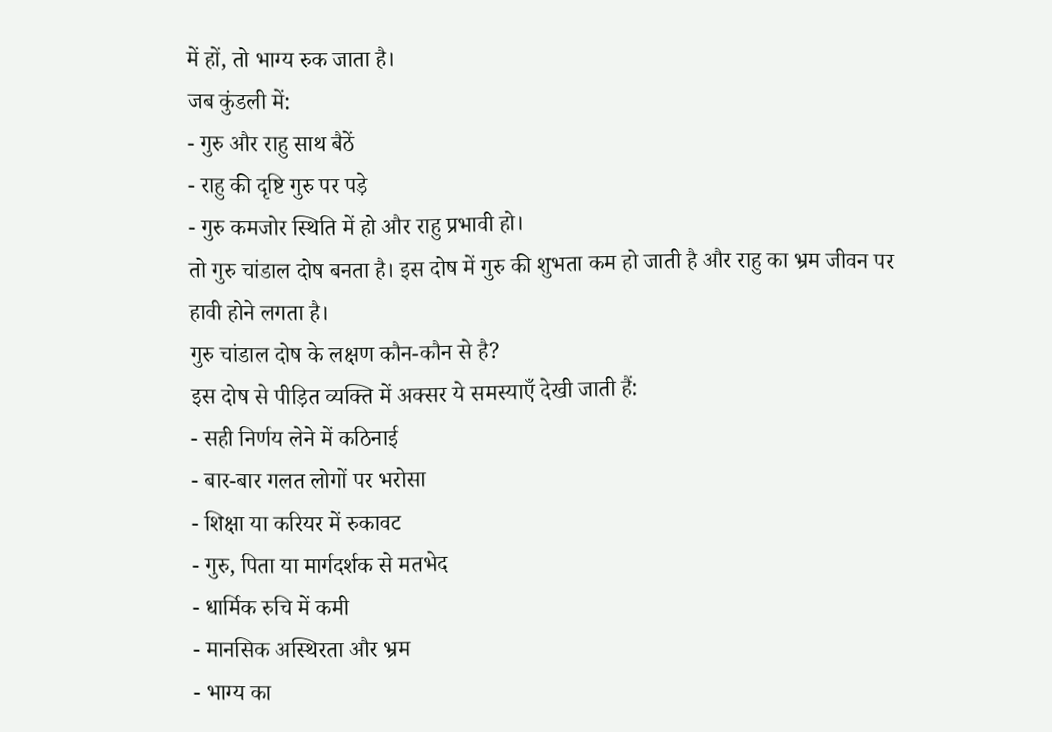में हों, तो भाग्य रुक जाता है।
जब कुंडली में:
- गुरु और राहु साथ बैठें
- राहु की दृष्टि गुरु पर पड़े
- गुरु कमजोर स्थिति में हो और राहु प्रभावी हो।
तो गुरु चांडाल दोष बनता है। इस दोष में गुरु की शुभता कम हो जाती है और राहु का भ्रम जीवन पर हावी होने लगता है।
गुरु चांडाल दोष के लक्षण कौन-कौन से है?
इस दोष से पीड़ित व्यक्ति में अक्सर ये समस्याएँ देखी जाती हैं:
- सही निर्णय लेने में कठिनाई
- बार-बार गलत लोगों पर भरोसा
- शिक्षा या करियर में रुकावट
- गुरु, पिता या मार्गदर्शक से मतभेद
- धार्मिक रुचि में कमी
- मानसिक अस्थिरता और भ्रम
- भाग्य का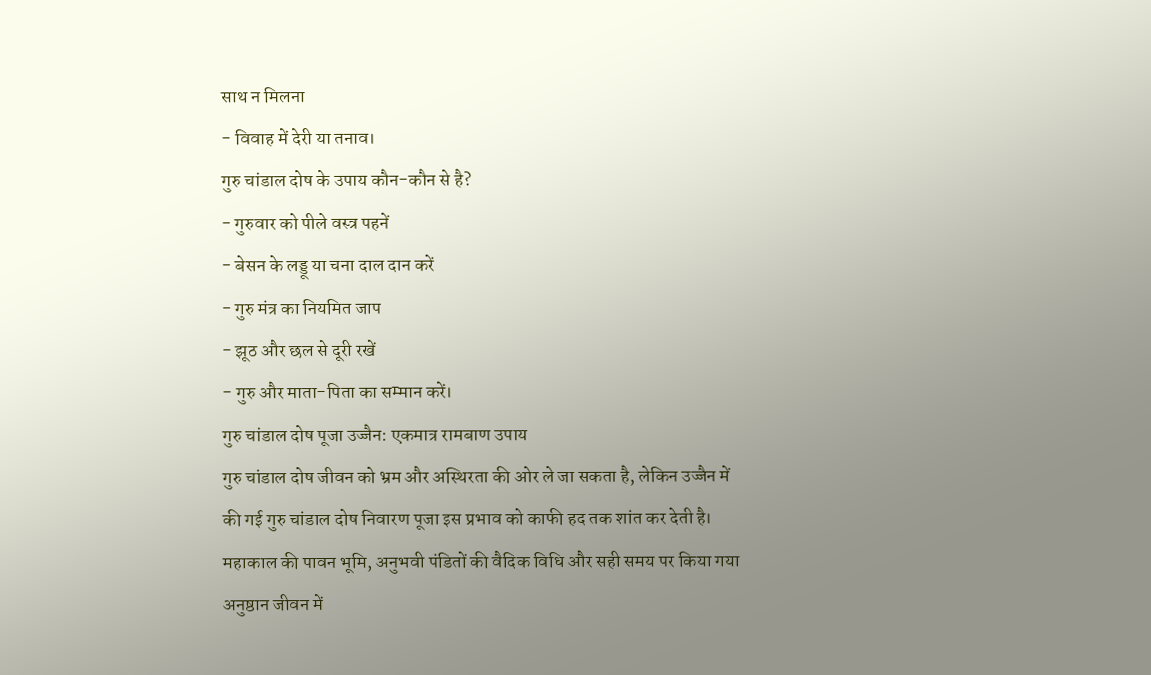साथ न मिलना
- विवाह में देरी या तनाव।
गुरु चांडाल दोष के उपाय कौन-कौन से है?
- गुरुवार को पीले वस्त्र पहनें
- बेसन के लड्डू या चना दाल दान करें
- गुरु मंत्र का नियमित जाप
- झूठ और छल से दूरी रखें
- गुरु और माता-पिता का सम्मान करें।
गुरु चांडाल दोष पूजा उज्जैन: एकमात्र रामबाण उपाय
गुरु चांडाल दोष जीवन को भ्रम और अस्थिरता की ओर ले जा सकता है, लेकिन उज्जैन में की गई गुरु चांडाल दोष निवारण पूजा इस प्रभाव को काफी हद तक शांत कर देती है। महाकाल की पावन भूमि, अनुभवी पंडितों की वैदिक विधि और सही समय पर किया गया अनुष्ठान जीवन में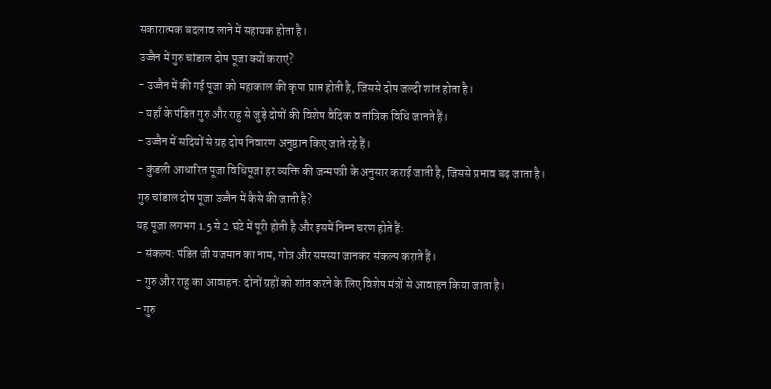सकारात्मक बदलाव लाने में सहायक होता है।
उज्जैन में गुरु चांडाल दोष पूजा क्यों कराएं?
- उज्जैन में की गई पूजा को महाकाल की कृपा प्राप्त होती है, जिससे दोष जल्दी शांत होता है।
- यहाँ के पंडित गुरु और राहु से जुड़े दोषों की विशेष वैदिक व तांत्रिक विधि जानते हैं।
- उज्जैन में सदियों से ग्रह दोष निवारण अनुष्ठान किए जाते रहे हैं।
- कुंडली आधारित पूजा विधिपूजा हर व्यक्ति की जन्मपत्री के अनुसार कराई जाती है, जिससे प्रभाव बढ़ जाता है।
गुरु चांडाल दोष पूजा उज्जैन में कैसे की जाती है?
यह पूजा लगभग 1.5 से 2 घंटे में पूरी होती है और इसमें निम्न चरण होते हैं:
- संकल्प: पंडित जी यजमान का नाम, गोत्र और समस्या जानकर संकल्प कराते हैं।
- गुरु और राहु का आवाहन: दोनों ग्रहों को शांत करने के लिए विशेष मंत्रों से आवाहन किया जाता है।
- गुरु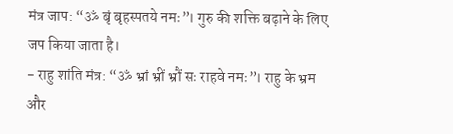मंत्र जाप: “ॐ बृं बृहस्पतये नमः”। गुरु की शक्ति बढ़ाने के लिए जप किया जाता है।
- राहु शांति मंत्र: “ॐ भ्रां भ्रीं भ्रौं सः राहवे नमः”। राहु के भ्रम और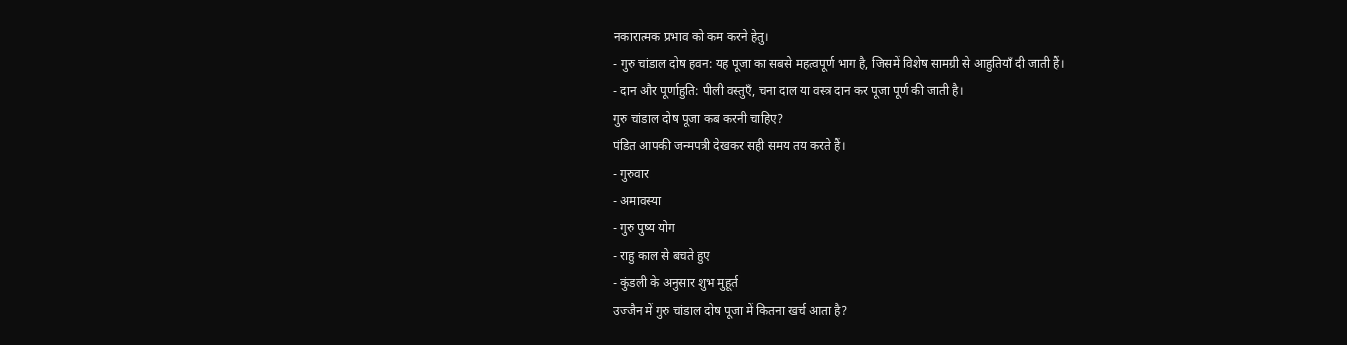नकारात्मक प्रभाव को कम करने हेतु।
- गुरु चांडाल दोष हवन: यह पूजा का सबसे महत्वपूर्ण भाग है, जिसमें विशेष सामग्री से आहुतियाँ दी जाती हैं।
- दान और पूर्णाहुति: पीली वस्तुएँ, चना दाल या वस्त्र दान कर पूजा पूर्ण की जाती है।
गुरु चांडाल दोष पूजा कब करनी चाहिए?
पंडित आपकी जन्मपत्री देखकर सही समय तय करते हैं।
- गुरुवार
- अमावस्या
- गुरु पुष्य योग
- राहु काल से बचते हुए
- कुंडली के अनुसार शुभ मुहूर्त
उज्जैन में गुरु चांडाल दोष पूजा में कितना खर्च आता है?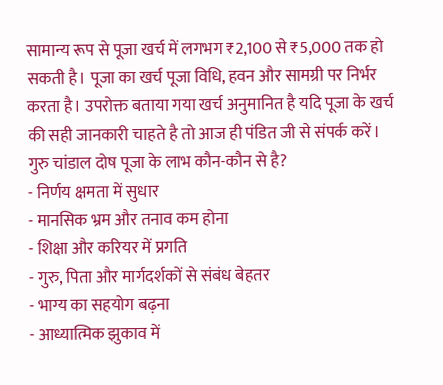सामान्य रूप से पूजा खर्च में लगभग ₹2,100 से ₹5,000 तक हो सकती है। पूजा का खर्च पूजा विधि, हवन और सामग्री पर निर्भर करता है। उपरोक्त बताया गया खर्च अनुमानित है यदि पूजा के खर्च की सही जानकारी चाहते है तो आज ही पंडित जी से संपर्क करें।
गुरु चांडाल दोष पूजा के लाभ कौन-कौन से है?
- निर्णय क्षमता में सुधार
- मानसिक भ्रम और तनाव कम होना
- शिक्षा और करियर में प्रगति
- गुरु, पिता और मार्गदर्शकों से संबंध बेहतर
- भाग्य का सहयोग बढ़ना
- आध्यात्मिक झुकाव में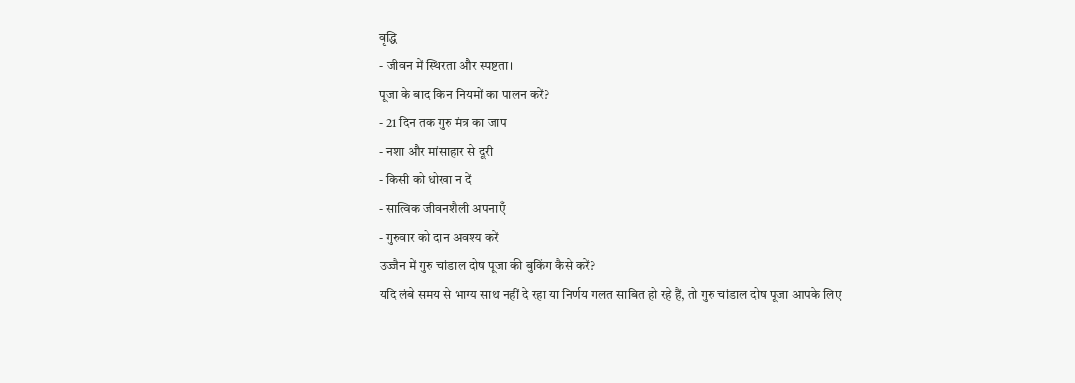वृद्धि
- जीवन में स्थिरता और स्पष्टता।
पूजा के बाद किन नियमों का पालन करें?
- 21 दिन तक गुरु मंत्र का जाप
- नशा और मांसाहार से दूरी
- किसी को धोखा न दें
- सात्विक जीवनशैली अपनाएँ
- गुरुवार को दान अवश्य करें
उज्जैन में गुरु चांडाल दोष पूजा की बुकिंग कैसे करें?
यदि लंबे समय से भाग्य साथ नहीं दे रहा या निर्णय गलत साबित हो रहे हैं, तो गुरु चांडाल दोष पूजा आपके लिए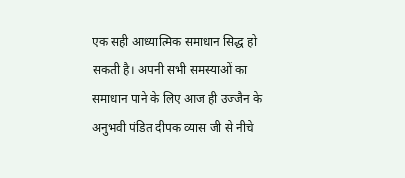एक सही आध्यात्मिक समाधान सिद्ध हो सकती है। अपनी सभी समस्याओं का समाधान पाने के लिए आज ही उज्जैन के अनुभवी पंडित दीपक व्यास जी से नीचे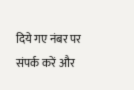दिये गए नंबर पर संपर्क करें और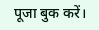पूजा बुक करें।